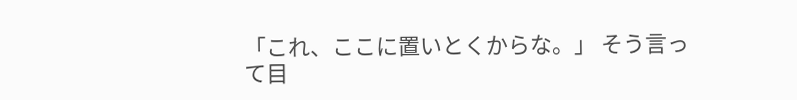「これ、ここに置いとくからな。」 そう言って目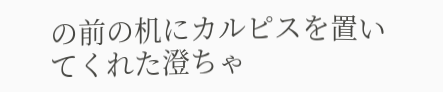の前の机にカルピスを置いてくれた澄ちゃ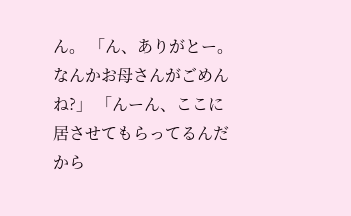ん。 「ん、ありがとー。なんかお母さんがごめんね?」 「んーん、ここに居させてもらってるんだから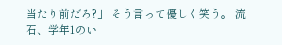当たり前だろ?」 そう言って優しく笑う。 流石、学年1のい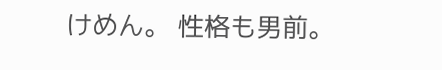けめん。 性格も男前。